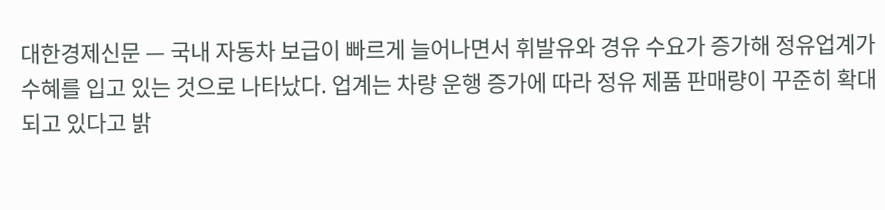대한경제신문 — 국내 자동차 보급이 빠르게 늘어나면서 휘발유와 경유 수요가 증가해 정유업계가 수혜를 입고 있는 것으로 나타났다. 업계는 차량 운행 증가에 따라 정유 제품 판매량이 꾸준히 확대되고 있다고 밝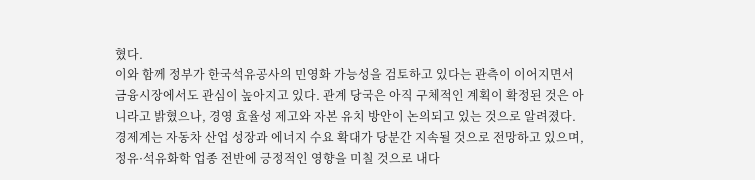혔다.
이와 함께 정부가 한국석유공사의 민영화 가능성을 검토하고 있다는 관측이 이어지면서 금융시장에서도 관심이 높아지고 있다. 관계 당국은 아직 구체적인 계획이 확정된 것은 아니라고 밝혔으나, 경영 효율성 제고와 자본 유치 방안이 논의되고 있는 것으로 알려졌다.
경제계는 자동차 산업 성장과 에너지 수요 확대가 당분간 지속될 것으로 전망하고 있으며, 정유·석유화학 업종 전반에 긍정적인 영향을 미칠 것으로 내다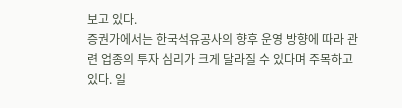보고 있다.
증권가에서는 한국석유공사의 향후 운영 방향에 따라 관련 업종의 투자 심리가 크게 달라질 수 있다며 주목하고 있다. 일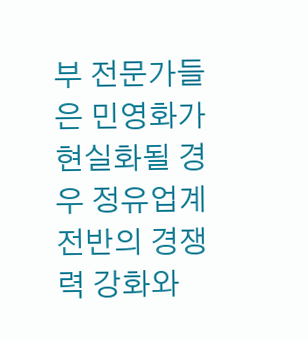부 전문가들은 민영화가 현실화될 경우 정유업계 전반의 경쟁력 강화와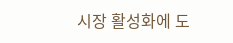시장 활성화에 도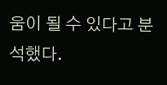움이 될 수 있다고 분석했다.